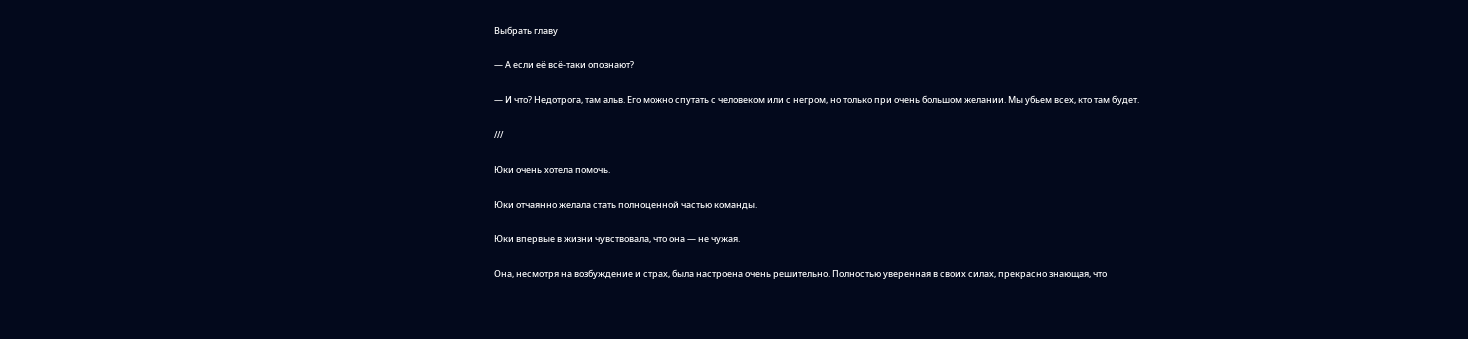Выбрать главу

— А если её всё-таки опознают?

— И что? Недотрога, там альв. Его можно спутать с человеком или с негром, но только при очень большом желании. Мы убьем всех, кто там будет.

///

Юки очень хотела помочь.

Юки отчаянно желала стать полноценной частью команды.

Юки впервые в жизни чувствовала, что она — не чужая.

Она, несмотря на возбуждение и страх, была настроена очень решительно. Полностью уверенная в своих силах, прекрасно знающая, что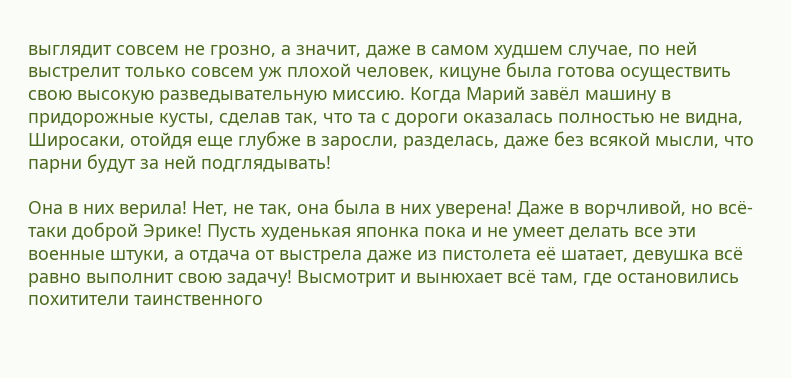выглядит совсем не грозно, а значит, даже в самом худшем случае, по ней выстрелит только совсем уж плохой человек, кицуне была готова осуществить свою высокую разведывательную миссию. Когда Марий завёл машину в придорожные кусты, сделав так, что та с дороги оказалась полностью не видна, Широсаки, отойдя еще глубже в заросли, разделась, даже без всякой мысли, что парни будут за ней подглядывать!

Она в них верила! Нет, не так, она была в них уверена! Даже в ворчливой, но всё-таки доброй Эрике! Пусть худенькая японка пока и не умеет делать все эти военные штуки, а отдача от выстрела даже из пистолета её шатает, девушка всё равно выполнит свою задачу! Высмотрит и вынюхает всё там, где остановились похитители таинственного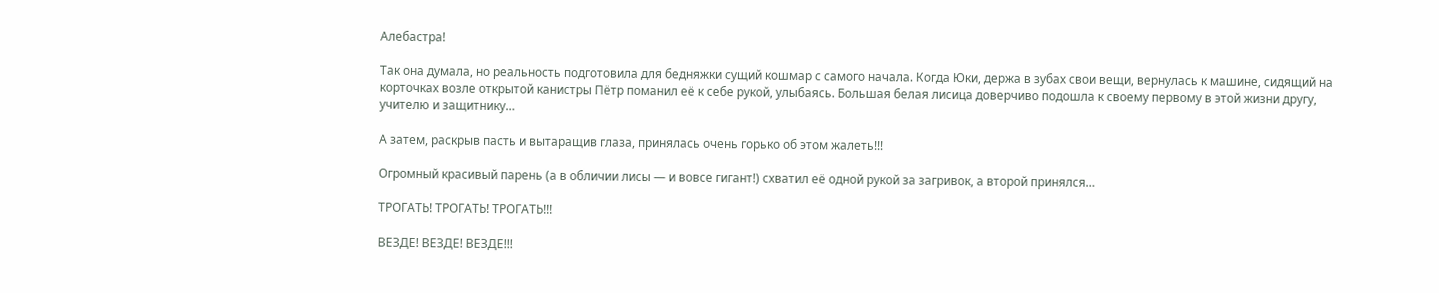Алебастра!

Так она думала, но реальность подготовила для бедняжки сущий кошмар с самого начала. Когда Юки, держа в зубах свои вещи, вернулась к машине, сидящий на корточках возле открытой канистры Пётр поманил её к себе рукой, улыбаясь. Большая белая лисица доверчиво подошла к своему первому в этой жизни другу, учителю и защитнику…

А затем, раскрыв пасть и вытаращив глаза, принялась очень горько об этом жалеть!!!

Огромный красивый парень (а в обличии лисы — и вовсе гигант!) схватил её одной рукой за загривок, а второй принялся…

ТРОГАТЬ! ТРОГАТЬ! ТРОГАТЬ!!!

ВЕЗДЕ! ВЕЗДЕ! ВЕЗДЕ!!!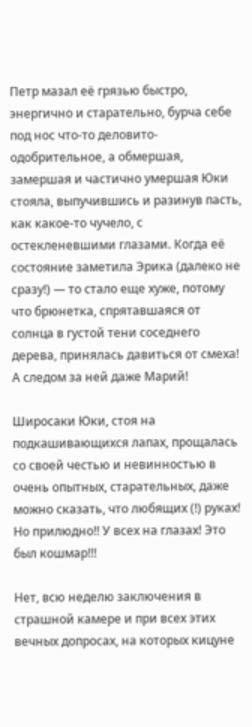Петр мазал её грязью быстро, энергично и старательно, бурча себе под нос что-то деловито-одобрительное, а обмершая, замершая и частично умершая Юки стояла, выпучившись и разинув пасть, как какое-то чучело, с остекленевшими глазами. Когда её состояние заметила Эрика (далеко не сразу!) — то стало еще хуже, потому что брюнетка, спрятавшаяся от солнца в густой тени соседнего дерева, принялась давиться от смеха! А следом за ней даже Марий!

Широсаки Юки, стоя на подкашивающихся лапах, прощалась со своей честью и невинностью в очень опытных, старательных, даже можно сказать, что любящих (!) руках! Но прилюдно!! У всех на глазах! Это был кошмар!!!

Нет, всю неделю заключения в страшной камере и при всех этих вечных допросах, на которых кицуне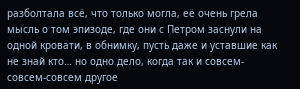разболтала всё, что только могла, её очень грела мысль о том эпизоде, где они с Петром заснули на одной кровати, в обнимку, пусть даже и уставшие как не знай кто… но одно дело, когда так и совсем-совсем-совсем другое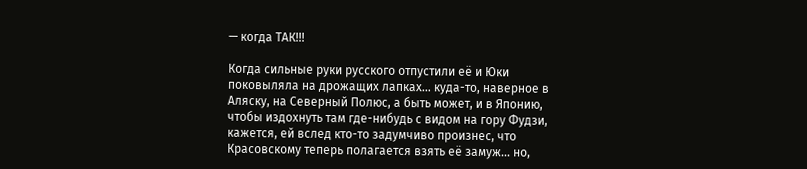— когда ТАК!!!

Когда сильные руки русского отпустили её и Юки поковыляла на дрожащих лапках… куда-то, наверное в Аляску, на Северный Полюс, а быть может, и в Японию, чтобы издохнуть там где-нибудь с видом на гору Фудзи, кажется, ей вслед кто-то задумчиво произнес, что Красовскому теперь полагается взять её замуж… но,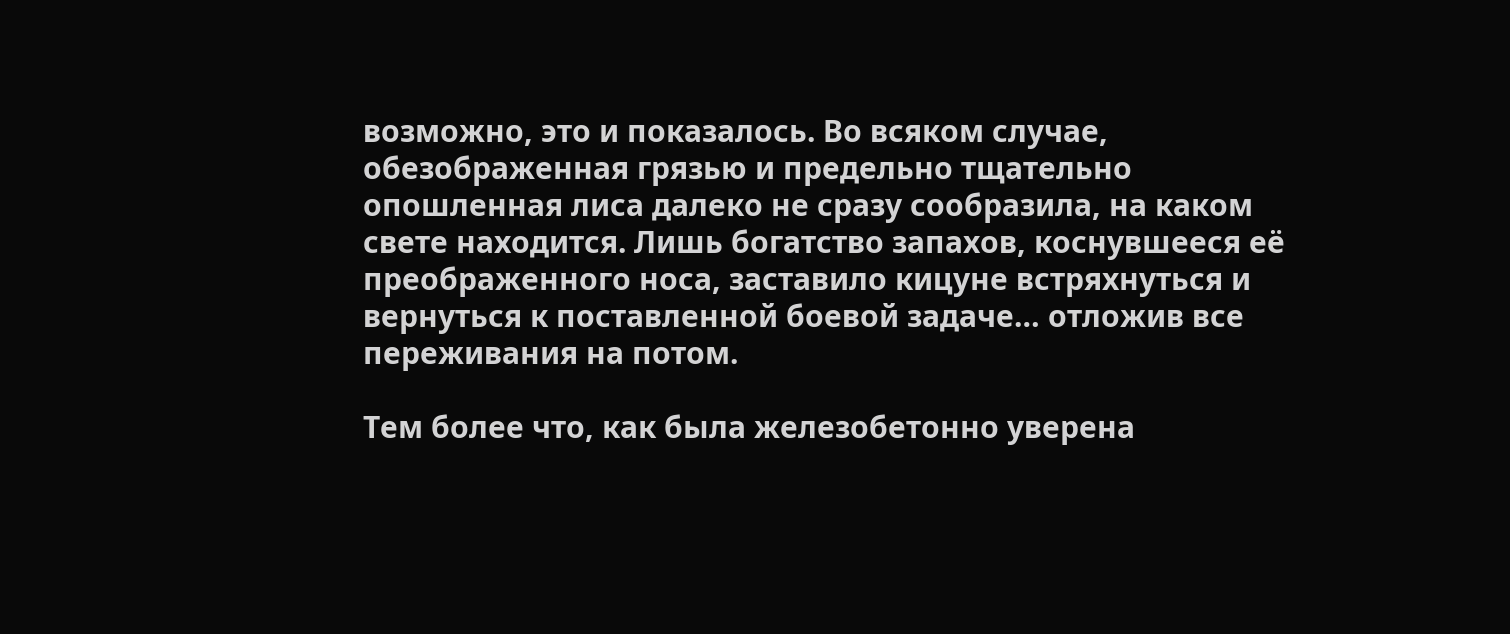возможно, это и показалось. Во всяком случае, обезображенная грязью и предельно тщательно опошленная лиса далеко не сразу сообразила, на каком свете находится. Лишь богатство запахов, коснувшееся её преображенного носа, заставило кицуне встряхнуться и вернуться к поставленной боевой задаче… отложив все переживания на потом.

Тем более что, как была железобетонно уверена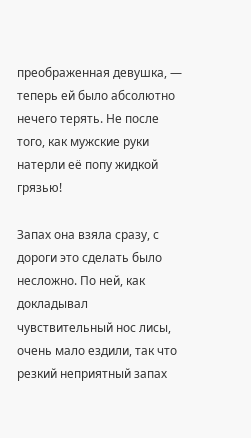преображенная девушка, — теперь ей было абсолютно нечего терять. Не после того, как мужские руки натерли её попу жидкой грязью!

Запах она взяла сразу, с дороги это сделать было несложно. По ней, как докладывал чувствительный нос лисы, очень мало ездили, так что резкий неприятный запах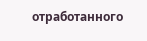отработанного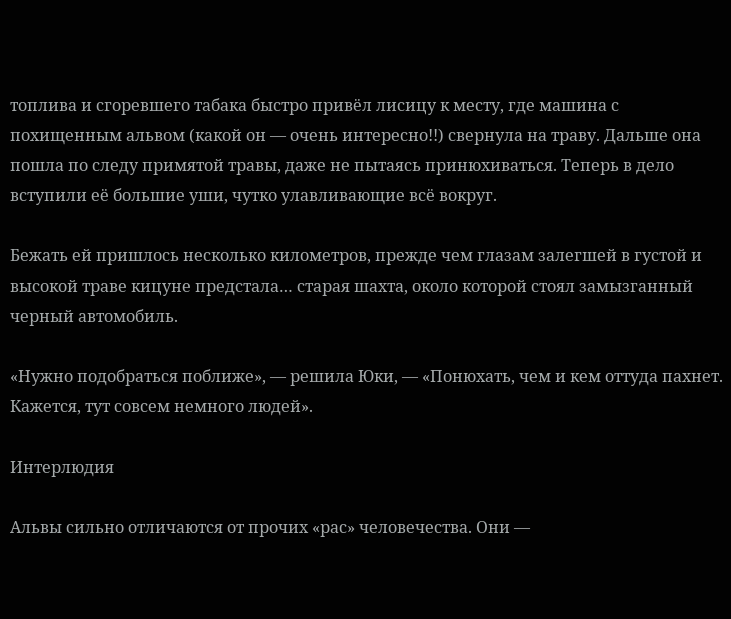топлива и сгоревшего табака быстро привёл лисицу к месту, где машина с похищенным альвом (какой он — очень интересно!!) свернула на траву. Дальше она пошла по следу примятой травы, даже не пытаясь принюхиваться. Теперь в дело вступили её большие уши, чутко улавливающие всё вокруг.

Бежать ей пришлось несколько километров, прежде чем глазам залегшей в густой и высокой траве кицуне предстала… старая шахта, около которой стоял замызганный черный автомобиль.

«Нужно подобраться поближе», — решила Юки, — «Понюхать, чем и кем оттуда пахнет. Кажется, тут совсем немного людей».

Интерлюдия

Альвы сильно отличаются от прочих «рас» человечества. Они —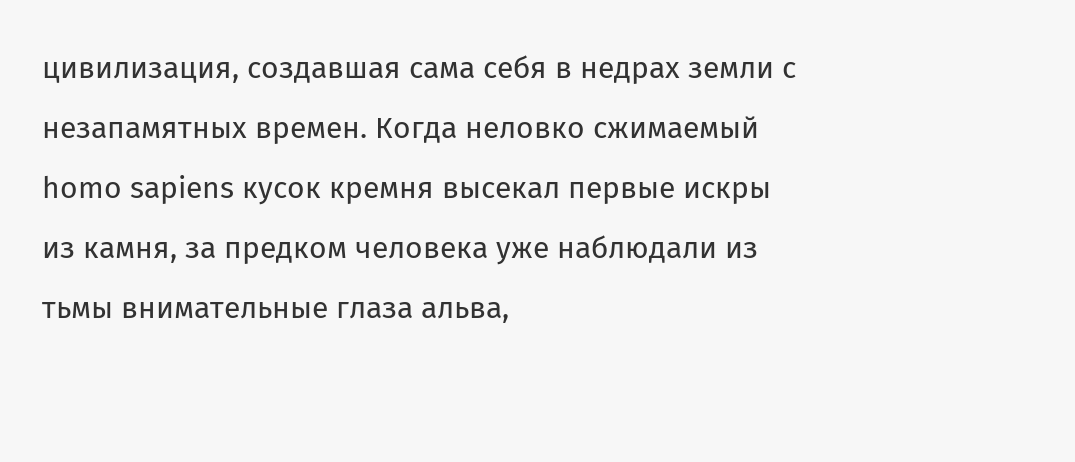цивилизация, создавшая сама себя в недрах земли с незапамятных времен. Когда неловко сжимаемый homo sapiens кусок кремня высекал первые искры из камня, за предком человека уже наблюдали из тьмы внимательные глаза альва,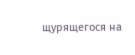щурящегося на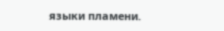языки пламени.